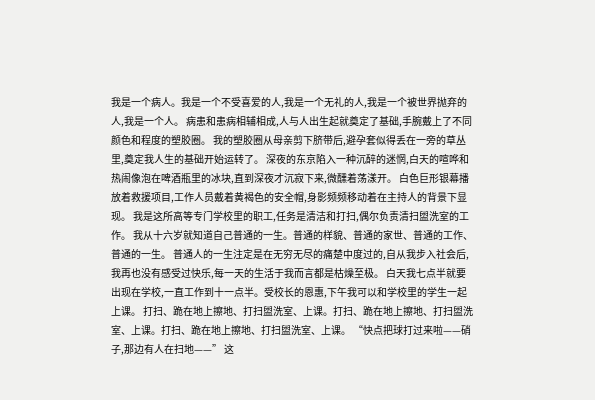我是一个病人。我是一个不受喜爱的人,我是一个无礼的人,我是一个被世界抛弃的人,我是一个人。 病患和患病相辅相成,人与人出生起就奠定了基础,手腕戴上了不同颜色和程度的塑胶圈。 我的塑胶圈从母亲剪下脐带后,避孕套似得丢在一旁的草丛里,奠定我人生的基础开始运转了。 深夜的东京陷入一种沉醉的迷惘,白天的喧哗和热闹像泡在啤酒瓶里的冰块,直到深夜才沉寂下来,微醺着荡漾开。 白色巨形银幕播放着救援项目,工作人员戴着黄褐色的安全帽,身影频频移动着在主持人的背景下显现。 我是这所高等专门学校里的职工,任务是清洁和打扫,偶尔负责清扫盥洗室的工作。 我从十六岁就知道自己普通的一生。普通的样貌、普通的家世、普通的工作、普通的一生。 普通人的一生注定是在无穷无尽的痛楚中度过的,自从我步入社会后,我再也没有感受过快乐,每一天的生活于我而言都是枯燥至极。 白天我七点半就要出现在学校,一直工作到十一点半。受校长的恩惠,下午我可以和学校里的学生一起上课。 打扫、跪在地上擦地、打扫盥洗室、上课。打扫、跪在地上擦地、打扫盥洗室、上课。打扫、跪在地上擦地、打扫盥洗室、上课。 “快点把球打过来啦——硝子,那边有人在扫地——” 这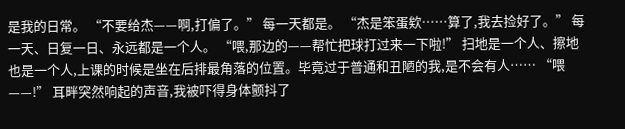是我的日常。 “不要给杰——啊,打偏了。” 每一天都是。 “杰是笨蛋欸……算了,我去捡好了。” 每一天、日复一日、永远都是一个人。 “喂,那边的——帮忙把球打过来一下啦!” 扫地是一个人、擦地也是一个人,上课的时候是坐在后排最角落的位置。毕竟过于普通和丑陋的我,是不会有人…… “喂——!” 耳畔突然响起的声音,我被吓得身体颤抖了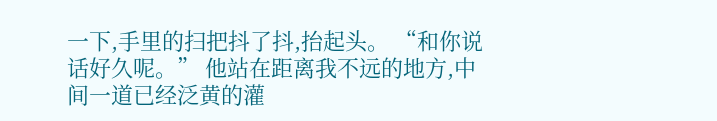一下,手里的扫把抖了抖,抬起头。 “和你说话好久呢。” 他站在距离我不远的地方,中间一道已经泛黄的灌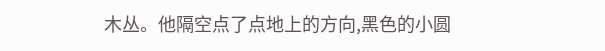木丛。他隔空点了点地上的方向,黑色的小圆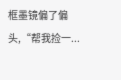框墨镜偏了偏头,“帮我捡一...